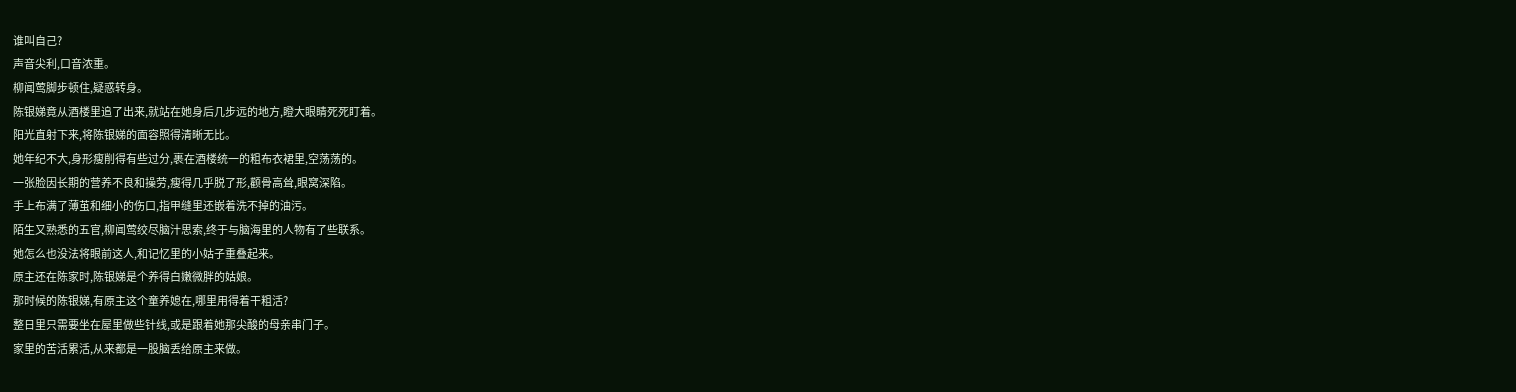谁叫自己?
声音尖利,口音浓重。
柳闻莺脚步顿住,疑惑转身。
陈银娣竟从酒楼里追了出来,就站在她身后几步远的地方,瞪大眼睛死死盯着。
阳光直射下来,将陈银娣的面容照得清晰无比。
她年纪不大,身形瘦削得有些过分,裹在酒楼统一的粗布衣裙里,空荡荡的。
一张脸因长期的营养不良和操劳,瘦得几乎脱了形,颧骨高耸,眼窝深陷。
手上布满了薄茧和细小的伤口,指甲缝里还嵌着洗不掉的油污。
陌生又熟悉的五官,柳闻莺绞尽脑汁思索,终于与脑海里的人物有了些联系。
她怎么也没法将眼前这人,和记忆里的小姑子重叠起来。
原主还在陈家时,陈银娣是个养得白嫩微胖的姑娘。
那时候的陈银娣,有原主这个童养媳在,哪里用得着干粗活?
整日里只需要坐在屋里做些针线,或是跟着她那尖酸的母亲串门子。
家里的苦活累活,从来都是一股脑丢给原主来做。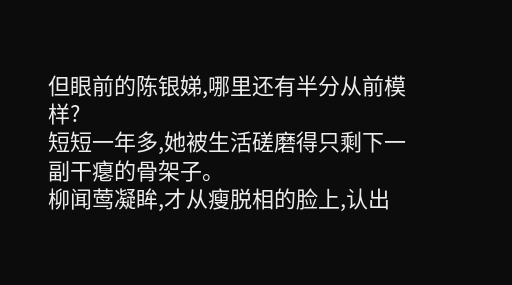但眼前的陈银娣,哪里还有半分从前模样?
短短一年多,她被生活磋磨得只剩下一副干瘪的骨架子。
柳闻莺凝眸,才从瘦脱相的脸上,认出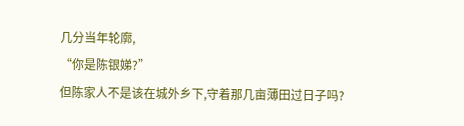几分当年轮廓,
“你是陈银娣?”
但陈家人不是该在城外乡下,守着那几亩薄田过日子吗?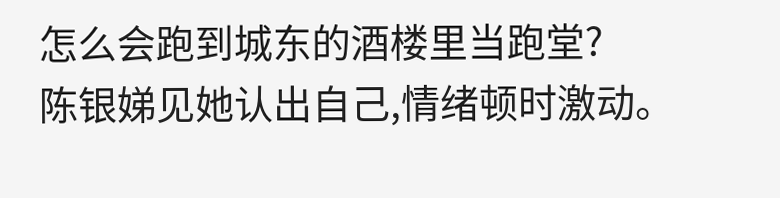怎么会跑到城东的酒楼里当跑堂?
陈银娣见她认出自己,情绪顿时激动。